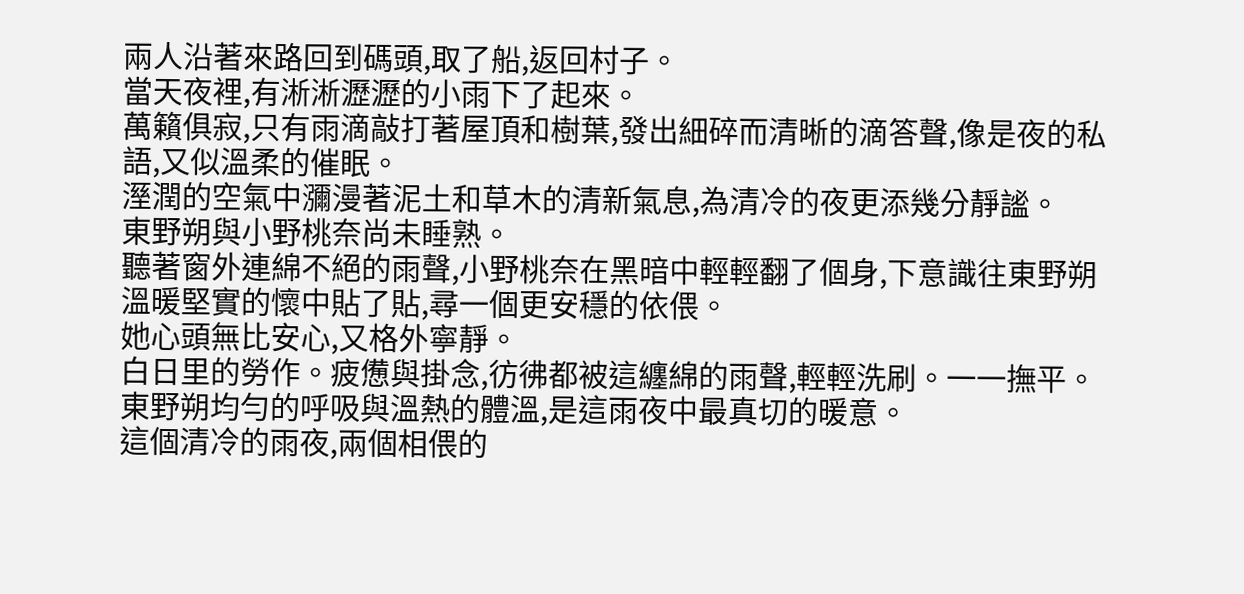兩人沿著來路回到碼頭,取了船,返回村子。
當天夜裡,有淅淅瀝瀝的小雨下了起來。
萬籟俱寂,只有雨滴敲打著屋頂和樹葉,發出細碎而清晰的滴答聲,像是夜的私語,又似溫柔的催眠。
溼潤的空氣中瀰漫著泥土和草木的清新氣息,為清冷的夜更添幾分靜謐。
東野朔與小野桃奈尚未睡熟。
聽著窗外連綿不絕的雨聲,小野桃奈在黑暗中輕輕翻了個身,下意識往東野朔溫暖堅實的懷中貼了貼,尋一個更安穩的依偎。
她心頭無比安心,又格外寧靜。
白日里的勞作。疲憊與掛念,彷彿都被這纏綿的雨聲,輕輕洗刷。一一撫平。
東野朔均勻的呼吸與溫熱的體溫,是這雨夜中最真切的暖意。
這個清冷的雨夜,兩個相偎的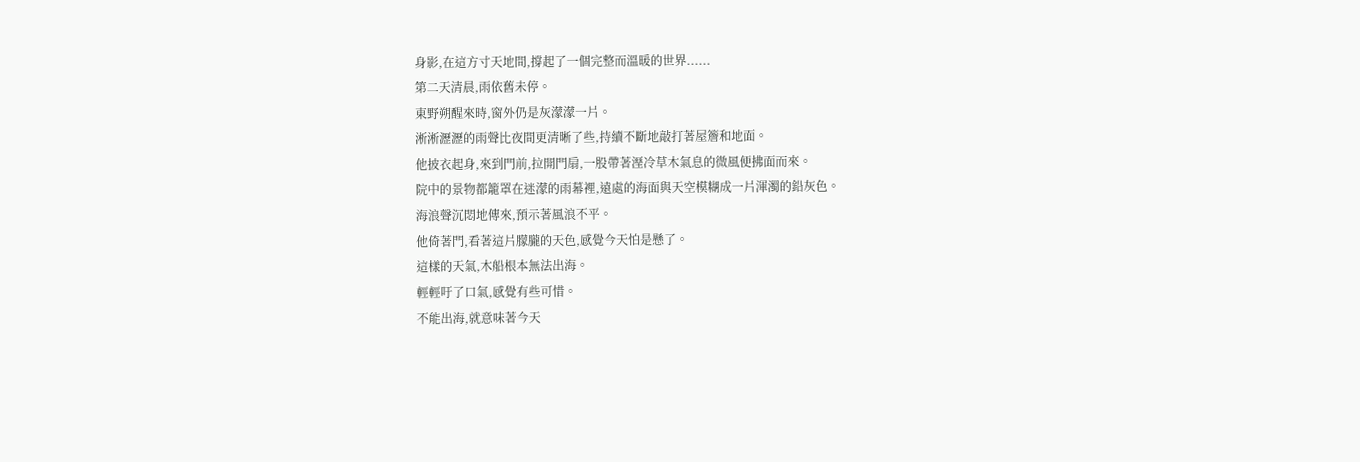身影,在這方寸天地間,撐起了一個完整而溫暖的世界......
第二天清晨,雨依舊未停。
東野朔醒來時,窗外仍是灰濛濛一片。
淅淅瀝瀝的雨聲比夜間更清晰了些,持續不斷地敲打著屋簷和地面。
他披衣起身,來到門前,拉開門扇,一股帶著溼冷草木氣息的微風便拂面而來。
院中的景物都籠罩在迷濛的雨幕裡,遠處的海面與天空模糊成一片渾濁的鉛灰色。
海浪聲沉悶地傳來,預示著風浪不平。
他倚著門,看著這片朦朧的天色,感覺今天怕是懸了。
這樣的天氣,木船根本無法出海。
輕輕吁了口氣,感覺有些可惜。
不能出海,就意味著今天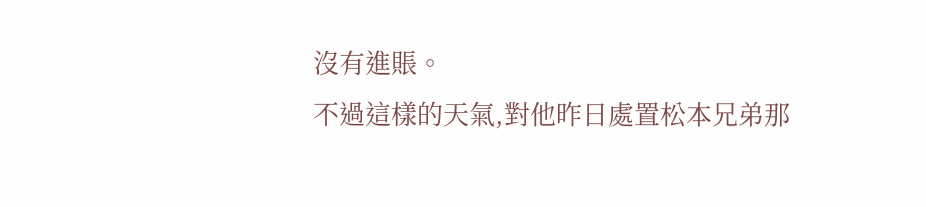沒有進賬。
不過這樣的天氣,對他昨日處置松本兄弟那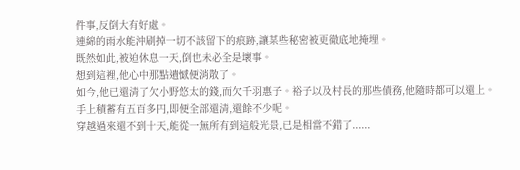件事,反倒大有好處。
連綿的雨水能沖刷掉一切不該留下的痕跡,讓某些秘密被更徹底地掩埋。
既然如此,被迫休息一天,倒也未必全是壞事。
想到這裡,他心中那點遺憾便消散了。
如今,他已還清了欠小野悠太的錢,而欠千羽惠子。裕子以及村長的那些債務,他隨時都可以還上。
手上積蓄有五百多円,即便全部還清,還餘不少呢。
穿越過來還不到十天,能從一無所有到這般光景,已是相當不錯了......